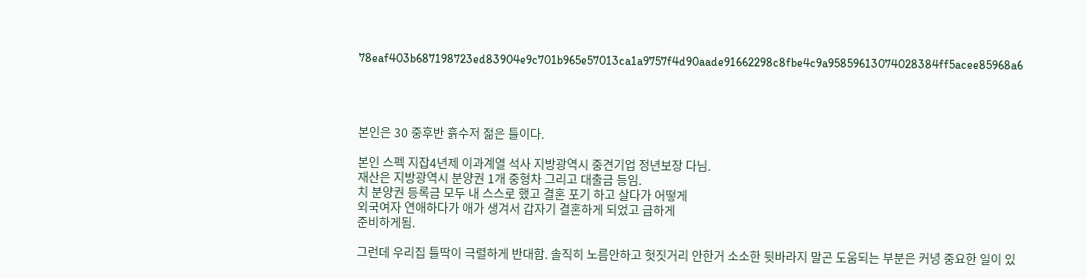78eaf403b687198723ed83904e9c701b965e57013ca1a9757f4d90aade91662298c8fbe4c9a95859613074028384ff5acee85968a6




본인은 30 중후반 흙수저 젊은 틀이다.

본인 스펙 지잡4년제 이과계열 석사 지방광역시 중견기업 정년보장 다님.
재산은 지방광역시 분양권 1개 중형차 그리고 대출금 등임.
치 분양권 등록금 모두 내 스스로 했고 결혼 포기 하고 살다가 어떻게
외국여자 연애하다가 애가 생겨서 갑자기 결혼하게 되었고 급하게
준비하게됨.

그런데 우리집 틀딱이 극렬하게 반대함. 솔직히 노름안하고 헛짓거리 안한거 소소한 뒷바라지 말곤 도움되는 부분은 커녕 중요한 일이 있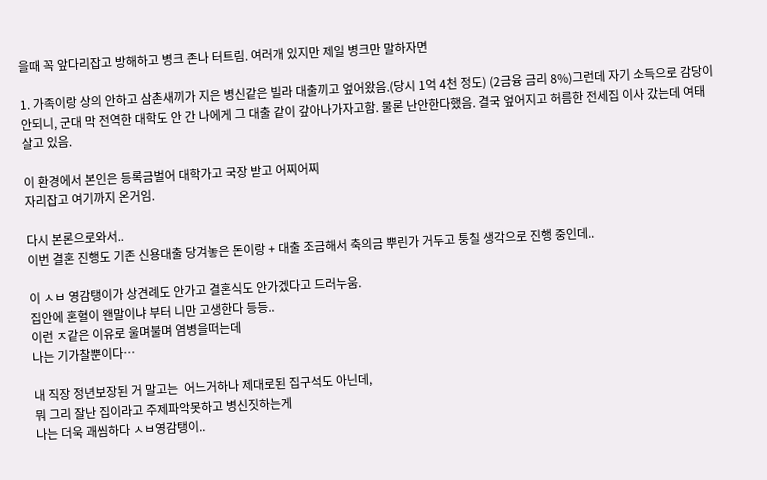을때 꼭 앞다리잡고 방해하고 병크 존나 터트림. 여러개 있지만 제일 병크만 말하자면

1. 가족이랑 상의 안하고 삼촌새끼가 지은 병신같은 빌라 대출끼고 엎어왔음.(당시 1억 4천 정도) (2금융 금리 8%)그런데 자기 소득으로 감당이 안되니, 군대 막 전역한 대학도 안 간 나에게 그 대출 같이 갚아나가자고함. 물론 난안한다했음. 결국 엎어지고 허름한 전세집 이사 갔는데 여태 살고 있음.

이 환경에서 본인은 등록금벌어 대학가고 국장 받고 어찌어찌
자리잡고 여기까지 온거임.

다시 본론으로와서..
이번 결혼 진행도 기존 신용대출 당겨놓은 돈이랑 + 대출 조금해서 축의금 뿌린가 거두고 퉁칠 생각으로 진행 중인데..

이 ㅅㅂ 영감탱이가 상견례도 안가고 결혼식도 안가겠다고 드러누움.
집안에 혼혈이 왠말이냐 부터 니만 고생한다 등등..
이런 ㅈ같은 이유로 울며불며 염병을떠는데
나는 기가찰뿐이다…

내 직장 정년보장된 거 말고는  어느거하나 제대로된 집구석도 아닌데,
뭐 그리 잘난 집이라고 주제파악못하고 병신짓하는게
나는 더욱 괘씸하다 ㅅㅂ영감탱이..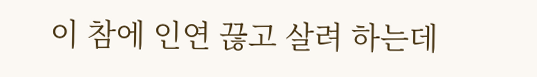이 참에 인연 끊고 살려 하는데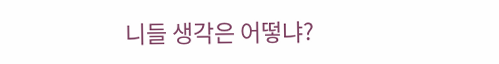니들 생각은 어떻냐?